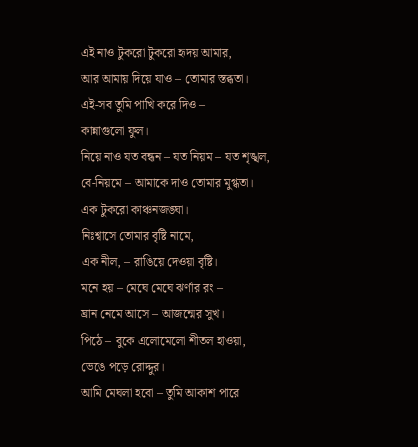এই নাও টুকরো টুকরো হৃদয় আমার,
আর আমায় দিয়ে যাও – তোমার স্তব্ধতা।
এই-সব তুমি পাখি করে দিও –
কান্নাগুলো ফুল।
নিয়ে নাও যত বন্ধন – যত নিয়ম – যত শৃঙ্খল,
বে-নিয়মে – আমাকে দাও তোমার মুগ্ধতা।
এক টুকরো কাঞ্চনজঙ্ঘা।
নিঃশ্বাসে তোমার বৃষ্টি নামে,
এক নীল, – রাঙিয়ে দেওয়া বৃষ্টি।
মনে হয় – মেঘে মেঘে ঝর্ণার রং –
ঘ্রান নেমে আসে – আজন্মের সুখ।
পিঠে – বুকে এলোমেলো শীতল হাওয়া,
ভেঙে পড়ে রোদ্দুর।
আমি মেঘলা হবো – তুমি আকাশ পারে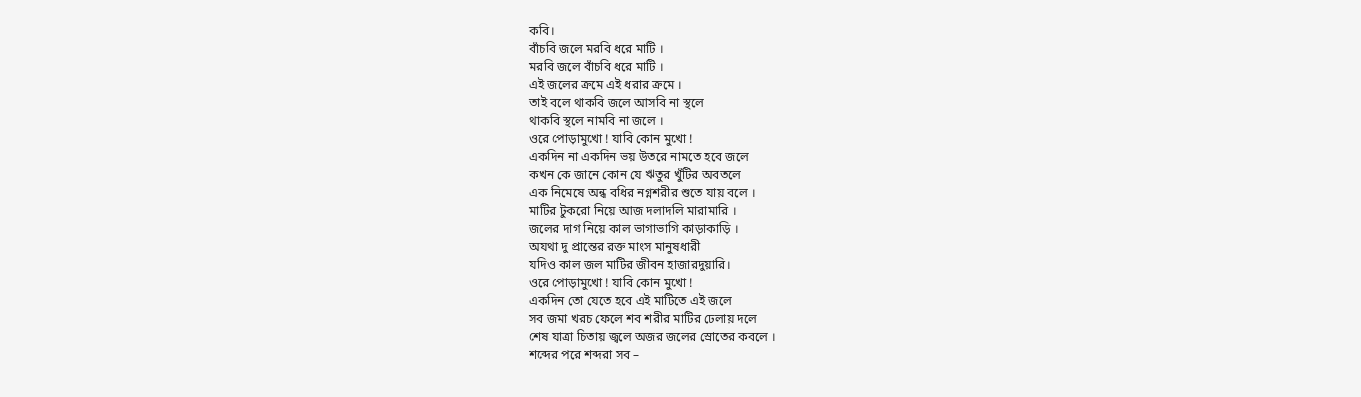কবি।
বাঁচবি জলে মরবি ধরে মাটি ।
মরবি জলে বাঁচবি ধরে মাটি ।
এই জলের ক্রমে এই ধরার ক্রমে ।
তাই বলে থাকবি জলে আসবি না স্থলে
থাকবি স্থলে নামবি না জলে ।
ওরে পোড়ামুখো ! যাবি কোন মুখো !
একদিন না একদিন ভয় উতরে নামতে হবে জলে
কখন কে জানে কোন যে ঋতুর খুঁটির অবতলে
এক নিমেষে অন্ধ বধির নগ্নশরীর শুতে যায় বলে ।
মাটির টুকরো নিয়ে আজ দলাদলি মারামারি ।
জলের দাগ নিয়ে কাল ভাগাভাগি কাড়াকাড়ি ।
অযথা দু প্রান্তের রক্ত মাংস মানুষধারী
যদিও কাল জল মাটির জীবন হাজারদুয়ারি।
ওরে পোড়ামুখো ! যাবি কোন মুখো !
একদিন তো যেতে হবে এই মাটিতে এই জলে
সব জমা খরচ ফেলে শব শরীর মাটির ঢেলায় দলে
শেষ যাত্রা চিতায় জ্বলে অজর জলের স্রোতের কবলে ।
শব্দের পরে শব্দরা সব –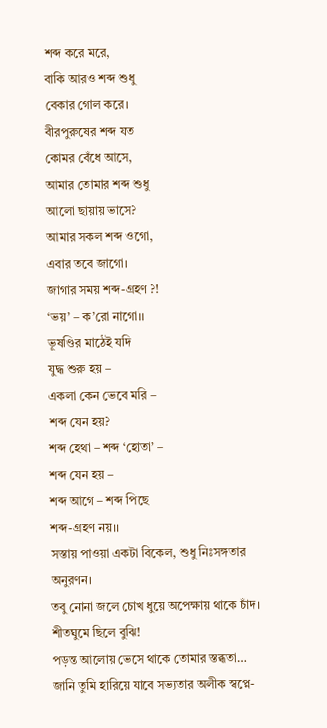শব্দ করে মরে,
বাকি আরও শব্দ শুধু
বেকার গোল করে।
বীরপুরুষের শব্দ যত
কোমর বেঁধে আসে,
আমার তোমার শব্দ শুধু
আলো ছায়ায় ভাসে?
আমার সকল শব্দ ওগো,
এবার তবে জাগো।
জাগার সময় শব্দ-গ্রহণ ?!
‘ভয়’ – ক’রো নাগো।।
ভূষণ্ডির মাঠেই যদি
যুদ্ধ শুরু হয় –
একলা কেন ভেবে মরি –
শব্দ যেন হয়?
শব্দ হেথা – শব্দ ‘হোতা’ –
শব্দ যেন হয় –
শব্দ আগে – শব্দ পিছে
শব্দ-গ্রহণ নয়।।
সস্তায় পাওয়া একটা বিকেল, শুধু নিঃসঙ্গতার অনুরণন।
তবু নোনা জলে চোখ ধুয়ে অপেক্ষায় থাকে চাঁদ।
শীতঘুমে ছিলে বুঝি!
পড়ন্ত আলোয় ভেসে থাকে তোমার স্তব্ধতা…
জানি তুমি হারিয়ে যাবে সভ্যতার অলীক স্বপ্নে-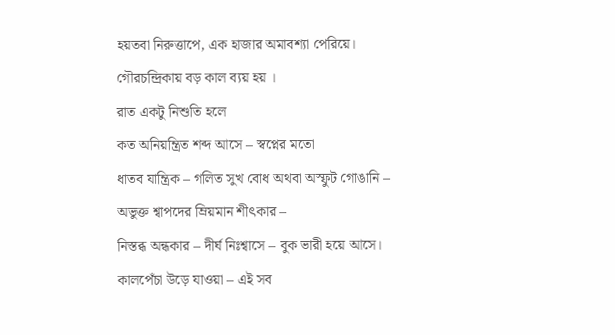হয়তবা নিরুত্তাপে, এক হাজার অমাবশ্যা পেরিয়ে।
গৌরচন্দ্রিকায় বড় কাল ব্যয় হয় ।
রাত একটু নিশুতি হলে
কত অনিয়ন্ত্রিত শব্দ আসে – স্বপ্নের মতো
ধাতব যান্ত্রিক – গলিত সুখ বোধ অথবা অস্ফুট গোঙানি –
অভুক্ত শ্বাপদের ম্রিয়মান শীৎকার –
নিস্তব্ধ অন্ধকার – দীর্ঘ নিঃশ্বাসে – বুক ভারী হয়ে আসে।
কালপেঁচা উড়ে যাওয়া – এই সব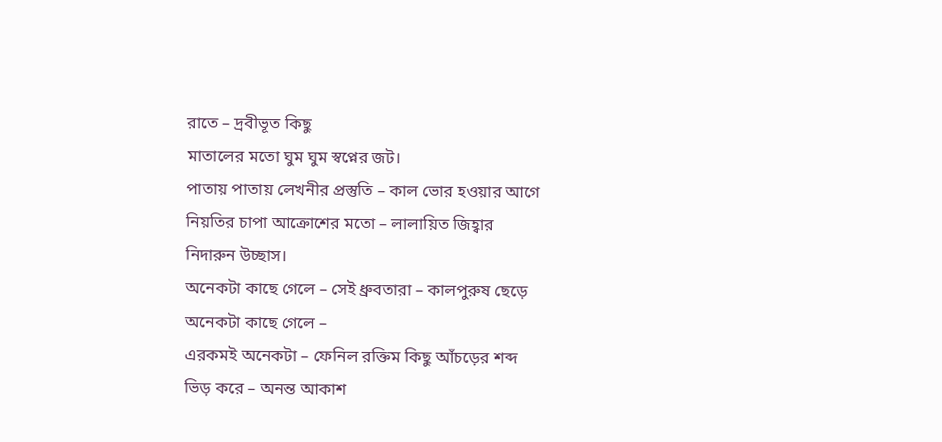রাতে – দ্রবীভূত কিছু
মাতালের মতো ঘুম ঘুম স্বপ্নের জট।
পাতায় পাতায় লেখনীর প্রস্তুতি – কাল ভোর হওয়ার আগে
নিয়তির চাপা আক্রোশের মতো – লালায়িত জিহ্বার
নিদারুন উচ্ছাস।
অনেকটা কাছে গেলে – সেই ধ্রুবতারা – কালপুরুষ ছেড়ে
অনেকটা কাছে গেলে –
এরকমই অনেকটা – ফেনিল রক্তিম কিছু আঁচড়ের শব্দ
ভিড় করে – অনন্ত আকাশ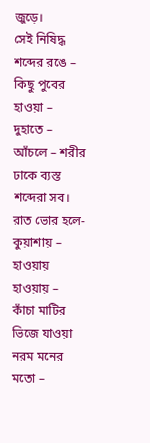জুড়ে।
সেই নিষিদ্ধ শব্দের রঙে – কিছু পুবের হাওয়া –
দুহাতে – আঁচলে – শরীর ঢাকে ব্যস্ত শব্দেরা সব।
রাত ভোর হলে- কুয়াশায় – হাওয়ায় হাওয়ায় –
কাঁচা মাটির ভিজে যাওয়া নরম মনের মতো –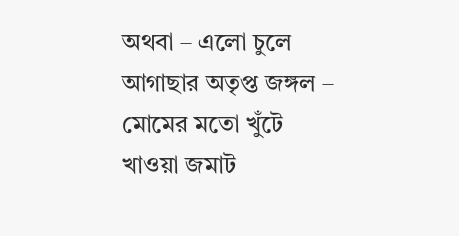অথবা – এলো চুলে আগাছার অতৃপ্ত জঙ্গল –
মোমের মতো খুঁটে খাওয়া জমাট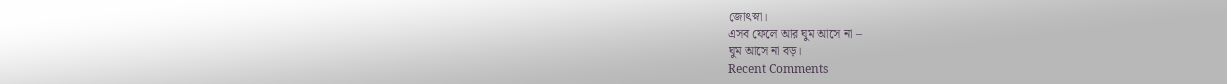জোৎস্না।
এসব ফেলে আর ঘুম আসে না –
ঘুম আসে না বড়।
Recent Comments